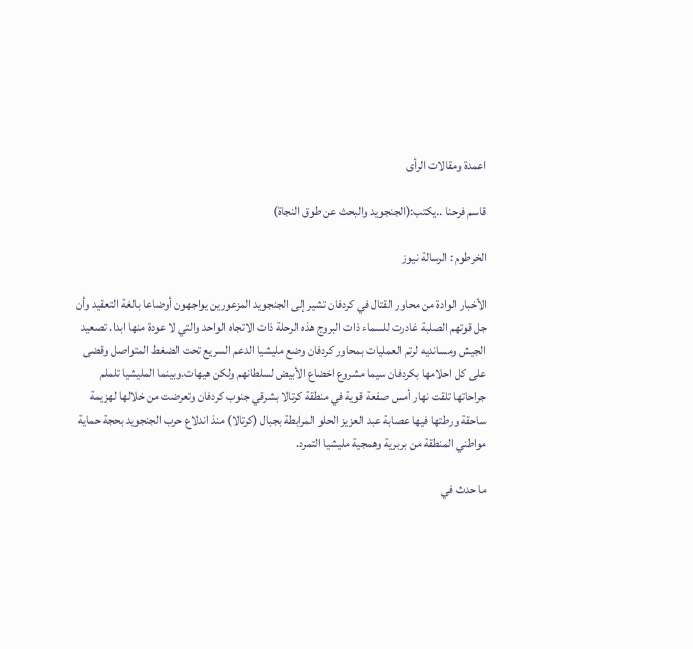اعمدة ومقالات الرأى

قاسم فرحنا ..يكتب:(الجنجويد والبحث عن طوق النجاة)

الخرطوم : الرسالة نيوز

الأخبار الوادة من محاور القتال في كردفان تشير إلى الجنجويد المزعورين يواجهون أوضاعا بالغة التعقيد وأن جل قوتهم الصلبة غادرت للسماء ذات البروج هذه الرحلة ذات الاتجاه الواحد والتي لا عودة منها ابدا. تصعيد الجيش ومسانديه لرتم العمليات بمحاور كردفان وضع مليشيا الدعم السريع تحت الضغط المتواصل وقضى على كل احلامها بكردفان سيما مشروع اخضاع الأبيض لسلطانهم ولكن هيهات.وبينما المليشيا تلملم جراحاتها تلقت نهار أمس صفعة قوية في منطقة كرتالا بشرقي جنوب كردفان وتعرضت من خلالها لهزيمة ساحقة ورطتها فيها عصابة عبد العزيز الحلو المرابطة بجبال (كرتالا) منذ اندلاع حرب الجنجويد بحجة حماية مواطني المنطقة من بربرية وهمجية مليشيا التمرد.

ما حدث في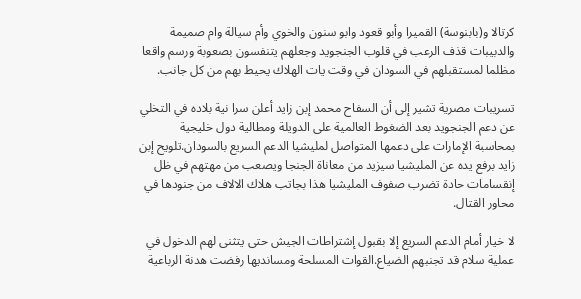كرتالا و(بابنوسة) القميرا وأبو قعود وابو سنون والخوي وأم سيالة وام صميمة والدبيبات قذف الرعب في قلوب الجنجويد وجعلهم يتنفسون بصعوبة ورسم واقعا مظلما لمستقبلهم في السودان في وقت يات الهلاك يحيط بهم من كل جانب.

تسريبات مصرية تشير إلى أن السفاح محمد إبن زايد أعلن سرا نية بلاده في التخلي عن دعم الجنجويد بعد الضغوط العالمية على الدويلة ومطالية دول خليجية بمحاسبة الإمارات على دعمها المتواصل لمليشيا الدعم السريع بالسودان.تلويح إبن زايد برفع يده عن المليشيا سيزيد من معاناة الجنجا ويصعب من مهتهم في ظل إنقسامات حادة تضرب صفوف المليشيا هذا بجاتب هلاك الالاف من جنودها في محاور القتال.

لا خيار أمام الدعم السريع إلا بقبول إشتراطات الجيش حتى يتثنى لهم الدخول في عملية سلام قد تجنبهم الضياع.القوات المسلحة ومسانديها رفضت هدنة الرباعية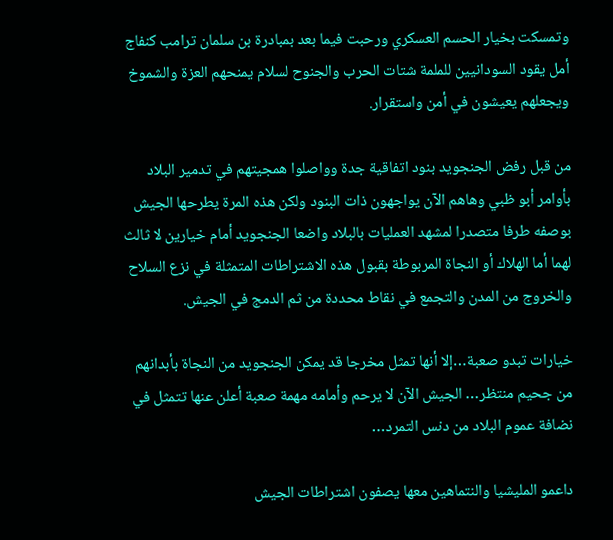وتمسكت بخيار الحسم العسكري ورحبت فيما بعد بمبادرة بن سلمان ترامب كنفاج أمل يقود السودانيين للملمة شتات الحرب والجنوح لسلام يمنحهم العزة والشموخ ويجعلهم يعيشون في أمن واستقرار.

من قبل رفض الجنجويد بنود اتفاقية جدة وواصلوا همجيتهم في تدمير البلاد بأوامر أبو ظبي وهاهم الآن يواجهون ذات البنود ولكن هذه المرة يطرحها الجيش بوصفه طرفا متصدرا لمشهد العمليات بالبلاد واضعا الجنجويد أمام خيارين لا ثالث لهما أما الهلاك أو النجاة المربوطة بقبول هذه الاشتراطات المتمثلة في نزع السلاح والخروج من المدن والتجمع في نقاط محددة من ثم الدمج في الجيش.

خيارات تبدو صعبة…إلا أنها تمثل مخرجا قد يمكن الجنجويد من النجاة بأبدانهم من جحيم منتظر… الجيش الآن لا يرحم وأمامه مهمة صعبة أعلن عنها تتمثل في نضافة عموم البلاد من دنس التمرد…

داعمو المليشيا والنتماهين معها يصفون اشتراطات الجيش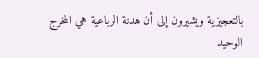بالتعجيزية ويشيرون إلى أن هدنة الرباعية هي المخرج الوحيد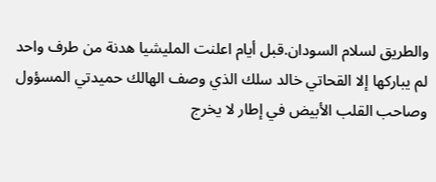والطريق لسلام السودان.قبل أيام اعلنت المليشيا هدنة من طرف واحد لم يباركها إلا القحاتي خالد سلك الذي وصف الهالك حميدتي المسؤول وصاحب القلب الأبيض في إطار لا يخرج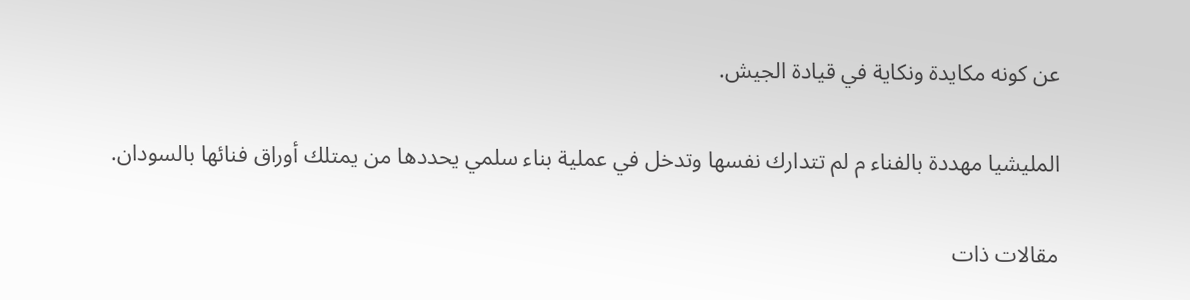عن كونه مكايدة ونكاية في قيادة الجيش.

المليشيا مهددة بالفناء م لم تتدارك نفسها وتدخل في عملية بناء سلمي يحددها من يمتلك أوراق فنائها بالسودان.

مقالات ذات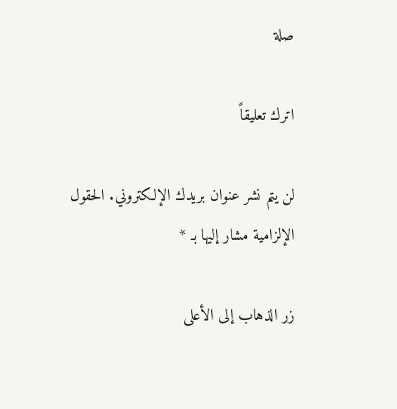صلة

اترك تعليقاً

لن يتم نشر عنوان بريدك الإلكتروني. الحقول الإلزامية مشار إليها بـ *

زر الذهاب إلى الأعلى